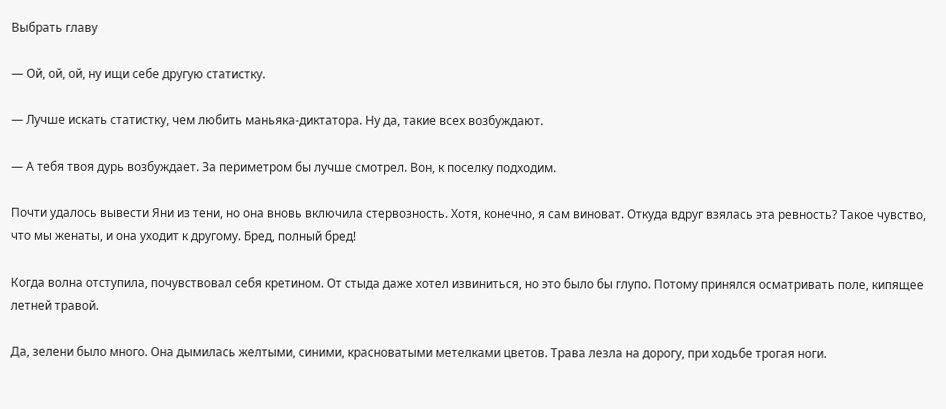Выбрать главу

— Ой, ой, ой, ну ищи себе другую статистку.

— Лучше искать статистку, чем любить маньяка-диктатора. Ну да, такие всех возбуждают.

— А тебя твоя дурь возбуждает. За периметром бы лучше смотрел. Вон, к поселку подходим.

Почти удалось вывести Яни из тени, но она вновь включила стервозность. Хотя, конечно, я сам виноват. Откуда вдруг взялась эта ревность? Такое чувство, что мы женаты, и она уходит к другому. Бред, полный бред!

Когда волна отступила, почувствовал себя кретином. От стыда даже хотел извиниться, но это было бы глупо. Потому принялся осматривать поле, кипящее летней травой.

Да, зелени было много. Она дымилась желтыми, синими, красноватыми метелками цветов. Трава лезла на дорогу, при ходьбе трогая ноги.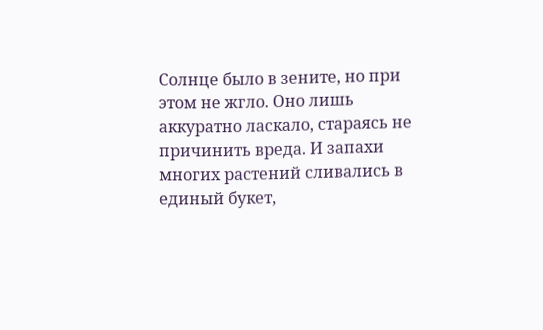Солнце было в зените, но при этом не жгло. Оно лишь аккуратно ласкало, стараясь не причинить вреда. И запахи многих растений сливались в единый букет,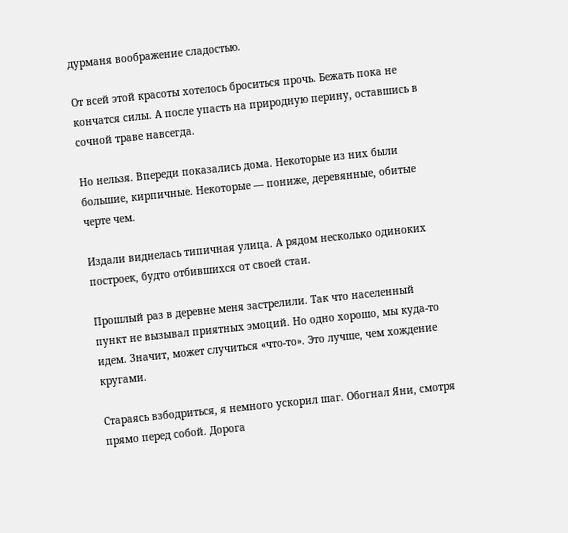дурманя воображение сладостью.

От всей этой красоты хотелось броситься прочь. Бежать пока не кончатся силы. А после упасть на природную перину, оставшись в сочной траве навсегда.

Но нельзя. Впереди показались дома. Некоторые из них были большие, кирпичные. Некоторые — пониже, деревянные, обитые черте чем.

Издали виднелась типичная улица. А рядом несколько одиноких построек, будто отбившихся от своей стаи.

Прошлый раз в деревне меня застрелили. Так что населенный пункт не вызывал приятных эмоций. Но одно хорошо, мы куда-то идем. Значит, может случиться «что-то». Это лучше, чем хождение кругами.

Стараясь взбодриться, я немного ускорил шаг. Обогнал Яни, смотря прямо перед собой. Дорога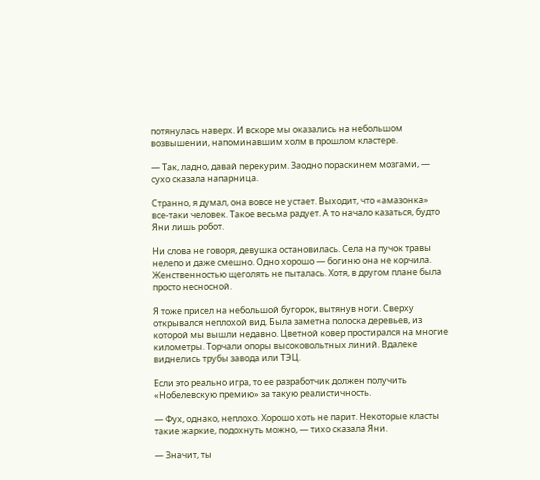потянулась наверх. И вскоре мы оказались на небольшом возвышении, напоминавшим холм в прошлом кластере.

— Так, ладно, давай перекурим. Заодно пораскинем мозгами, — сухо сказала напарница.

Странно, я думал, она вовсе не устает. Выходит, что «амазонка» все-таки человек. Такое весьма радует. А то начало казаться, будто Яни лишь робот.

Ни слова не говоря, девушка остановилась. Села на пучок травы нелепо и даже смешно. Одно хорошо — богиню она не корчила. Женственностью щеголять не пыталась. Хотя, в другом плане была просто несносной.

Я тоже присел на небольшой бугорок, вытянув ноги. Сверху открывался неплохой вид. Была заметна полоска деревьев, из которой мы вышли недавно. Цветной ковер простирался на многие километры. Торчали опоры высоковольтных линий. Вдалеке виднелись трубы завода или ТЭЦ.

Если это реально игра, то ее разработчик должен получить «Нобелевскую премию» за такую реалистичность.

— Фух, однако, неплохо. Хорошо хоть не парит. Некоторые класты такие жаркие, подохнуть можно, — тихо сказала Яни.

— Значит, ты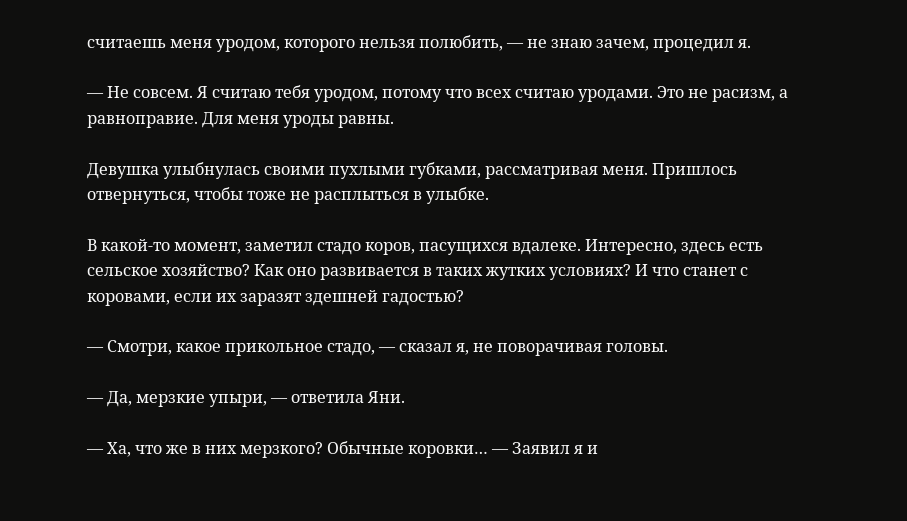считаешь меня уродом, которого нельзя полюбить, — не знаю зачем, процедил я.

— Не совсем. Я считаю тебя уродом, потому что всех считаю уродами. Это не расизм, а равноправие. Для меня уроды равны.

Девушка улыбнулась своими пухлыми губками, рассматривая меня. Пришлось отвернуться, чтобы тоже не расплыться в улыбке.

В какой-то момент, заметил стадо коров, пасущихся вдалеке. Интересно, здесь есть сельское хозяйство? Как оно развивается в таких жутких условиях? И что станет с коровами, если их заразят здешней гадостью?

— Смотри, какое прикольное стадо, — сказал я, не поворачивая головы.

— Да, мерзкие упыри, — ответила Яни.

— Ха, что же в них мерзкого? Обычные коровки… — Заявил я и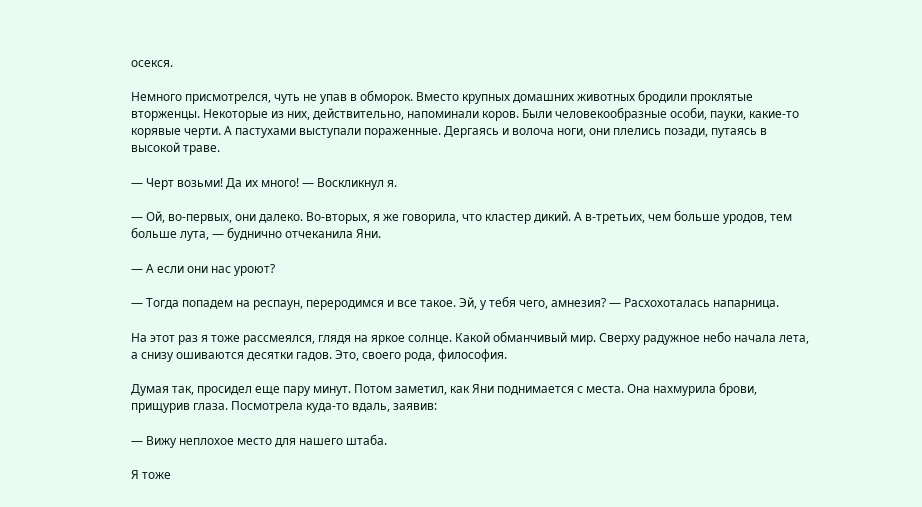осекся.

Немного присмотрелся, чуть не упав в обморок. Вместо крупных домашних животных бродили проклятые вторженцы. Некоторые из них, действительно, напоминали коров. Были человекообразные особи, пауки, какие-то корявые черти. А пастухами выступали пораженные. Дергаясь и волоча ноги, они плелись позади, путаясь в высокой траве.

— Черт возьми! Да их много! — Воскликнул я.

— Ой, во-первых, они далеко. Во-вторых, я же говорила, что кластер дикий. А в-третьих, чем больше уродов, тем больше лута, — буднично отчеканила Яни.

— А если они нас уроют?

— Тогда попадем на респаун, переродимся и все такое. Эй, у тебя чего, амнезия? — Расхохоталась напарница.

На этот раз я тоже рассмеялся, глядя на яркое солнце. Какой обманчивый мир. Сверху радужное небо начала лета, а снизу ошиваются десятки гадов. Это, своего рода, философия.

Думая так, просидел еще пару минут. Потом заметил, как Яни поднимается с места. Она нахмурила брови, прищурив глаза. Посмотрела куда-то вдаль, заявив:

— Вижу неплохое место для нашего штаба.

Я тоже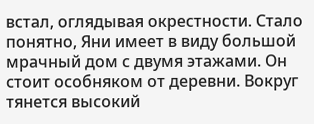встал, оглядывая окрестности. Стало понятно, Яни имеет в виду большой мрачный дом с двумя этажами. Он стоит особняком от деревни. Вокруг тянется высокий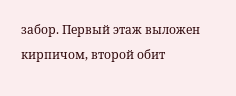забор. Первый этаж выложен кирпичом, второй обит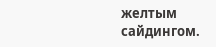желтым сайдингом.